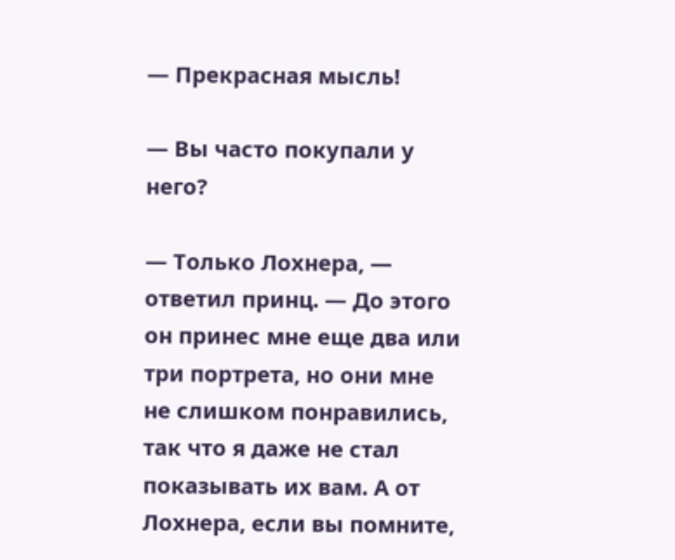— Прекрасная мысль!

— Вы часто покупали у него?

— Только Лохнера, — ответил принц. — До этого он принес мне еще два или три портрета, но они мне не слишком понравились, так что я даже не стал показывать их вам. А от Лохнера, если вы помните,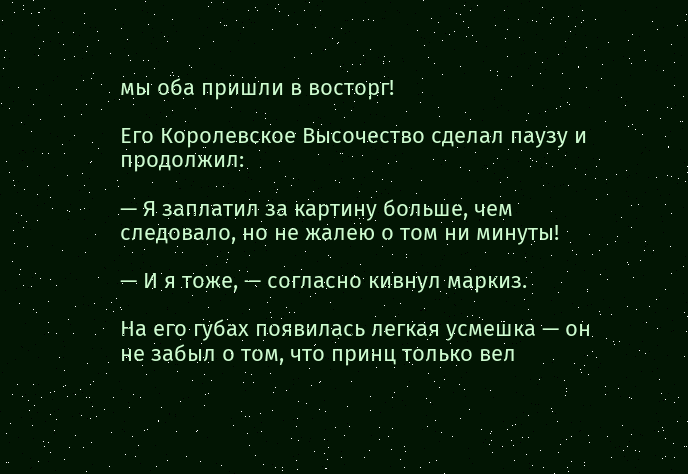мы оба пришли в восторг!

Его Королевское Высочество сделал паузу и продолжил:

— Я заплатил за картину больше, чем следовало, но не жалею о том ни минуты!

— И я тоже, — согласно кивнул маркиз.

На его губах появилась легкая усмешка — он не забыл о том, что принц только вел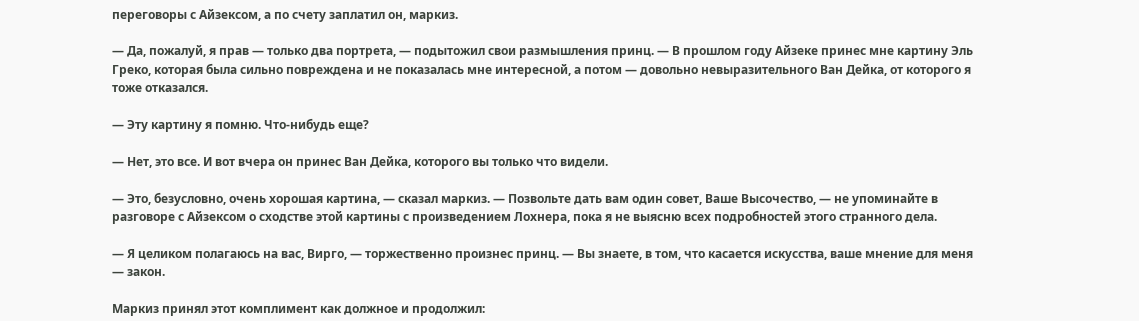переговоры с Айзексом, а по счету заплатил он, маркиз.

— Да, пожалуй, я прав — только два портрета, — подытожил свои размышления принц. — В прошлом году Айзеке принес мне картину Эль Греко, которая была сильно повреждена и не показалась мне интересной, а потом — довольно невыразительного Ван Дейка, от которого я тоже отказался.

— Эту картину я помню. Что-нибудь еще?

— Нет, это все. И вот вчера он принес Ван Дейка, которого вы только что видели.

— Это, безусловно, очень хорошая картина, — сказал маркиз. — Позвольте дать вам один совет, Ваше Высочество, — не упоминайте в разговоре с Айзексом о сходстве этой картины с произведением Лохнера, пока я не выясню всех подробностей этого странного дела.

— Я целиком полагаюсь на вас, Вирго, — торжественно произнес принц. — Вы знаете, в том, что касается искусства, ваше мнение для меня — закон.

Маркиз принял этот комплимент как должное и продолжил: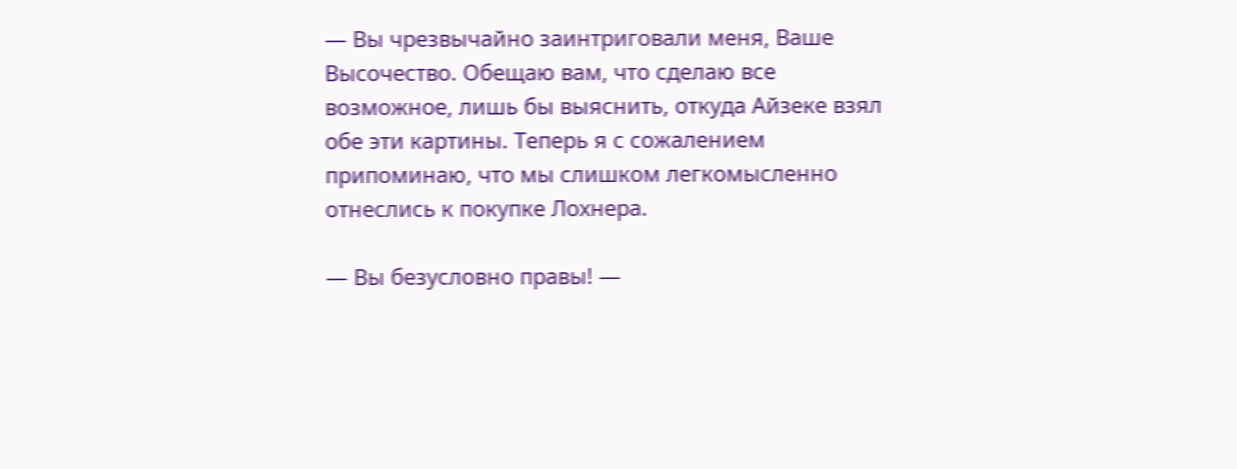— Вы чрезвычайно заинтриговали меня, Ваше Высочество. Обещаю вам, что сделаю все возможное, лишь бы выяснить, откуда Айзеке взял обе эти картины. Теперь я с сожалением припоминаю, что мы слишком легкомысленно отнеслись к покупке Лохнера.

— Вы безусловно правы! —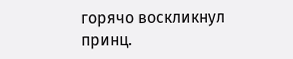горячо воскликнул принц.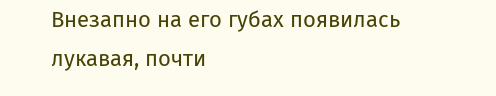Внезапно на его губах появилась лукавая, почти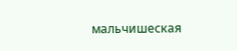мальчишеская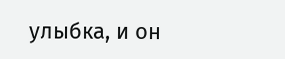улыбка, и он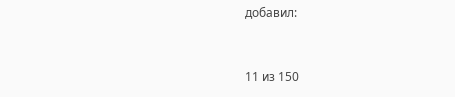добавил:



11 из 150